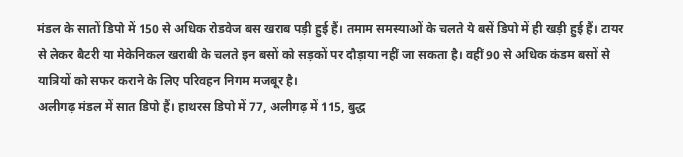मंडल के सातों डिपो में 150 से अधिक रोडवेज बस खराब पड़ी हुई हैं। तमाम समस्याओं के चलते ये बसें डिपो में ही खड़ी हुई हैं। टायर से लेकर बैटरी या मेकेनिकल खराबी के चलते इन बसों को सड़कों पर दौड़ाया नहीं जा सकता है। वहीं 90 से अधिक कंडम बसों से यात्रियों को सफर कराने के लिए परिवहन निगम मजबूर है।
अलीगढ़ मंडल में सात डिपो हैं। हाथरस डिपो में 77, अलीगढ़ में 115, बुद्ध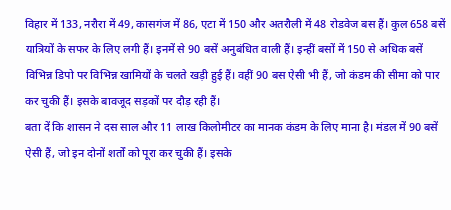विहार में 133, नरौरा में 49, कासगंज में 86, एटा में 150 और अतरौली में 48 रोडवेज बस हैं। कुल 658 बसें यात्रियों के सफर के लिए लगी हैं। इनमें से 90 बसें अनुबंधित वाली हैं। इन्हीं बसों में 150 से अधिक बसें विभिन्न डिपो पर विभिन्न खामियों के चलते खड़ी हुई हैं। वहीं 90 बस ऐसी भी हैं, जो कंडम की सीमा को पार कर चुकी हैं। इसके बावजूद सड़कों पर दौड़ रही हैं।
बता दें कि शासन ने दस साल और 11 लाख किलोमीटर का मानक कंडम के लिए माना है। मंडल में 90 बसें ऐसी हैं, जो इन दोनों शर्तों को पूरा कर चुकी हैं। इसके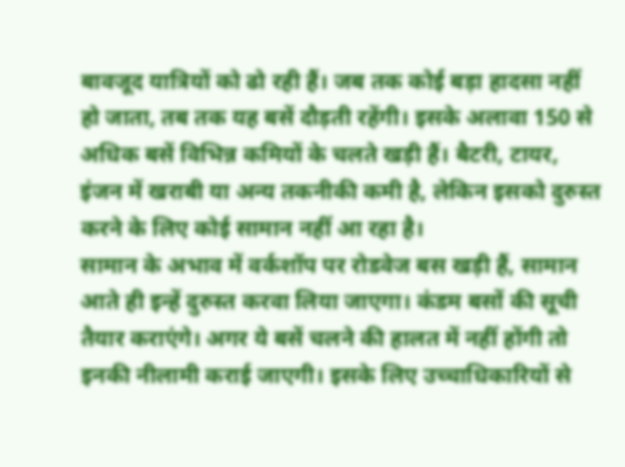बावजूद यात्रियों को ढो रही हैं। जब तक कोई बड़ा हादसा नहीं हो जाता, तब तक यह बसें दौड़ती रहेंगी। इसके अलावा 150 से अधिक बसें विभिन्न कमियों के चलते खड़ी हैं। बैटरी, टायर, इंजन में खराबी या अन्य तकनीकी कमी है, लेकिन इसको दुरुस्त करने के लिए कोई सामान नहीं आ रहा है।
सामान के अभाव में वर्कशॉप पर रोडवेज बस खड़ी हैं, सामान आते ही इन्हें दुरुस्त करवा लिया जाएगा। कंडम बसों की सूची तैयार कराएंगे। अगर ये बसें चलने की हालत में नहीं होंगी तो इनकी नीलामी कराई जाएगी। इसके लिए उच्चाधिकारियों से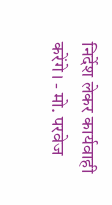निर्देश लेकर कार्यवाही करेंगे। - मो. परवेज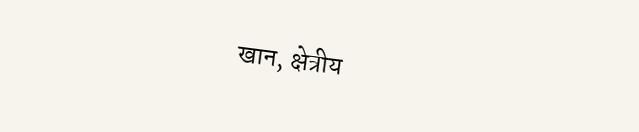खान, क्षेत्रीय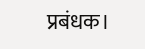प्रबंधक।